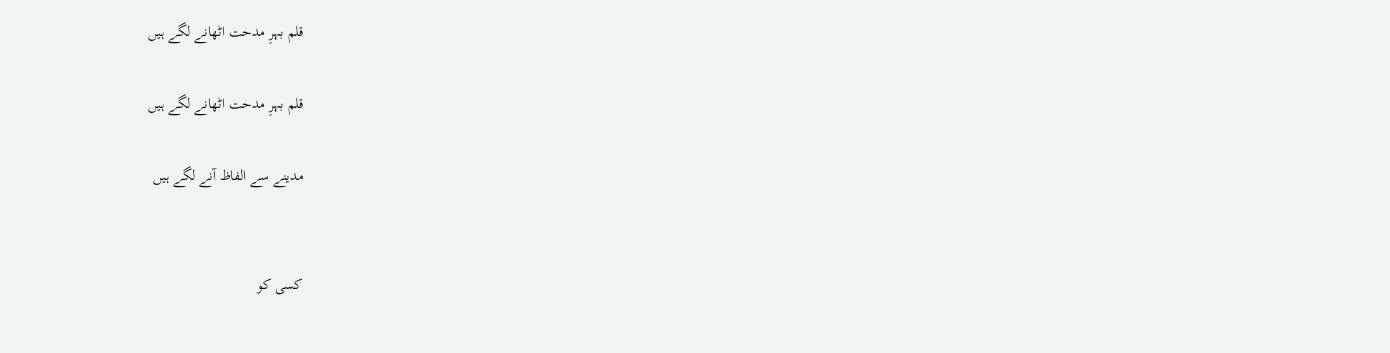قلم بہرِ مدحت اٹھانے لگے ہیں

قلم بہرِ مدحت اٹھانے لگے ہیں

مدینے سے الفاظ آنے لگے ہیں


کسی کو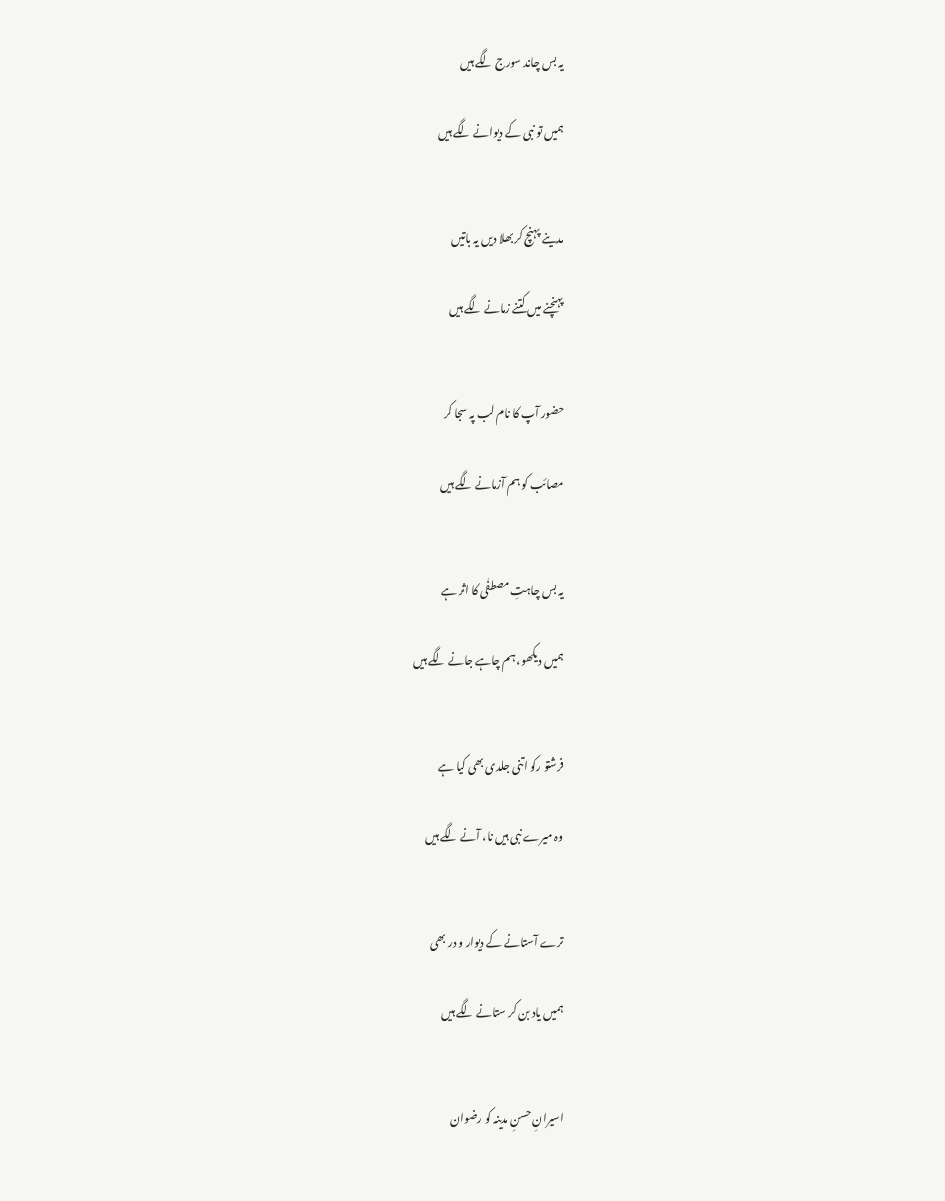یہ بس چاند سورج لگے ہیں

ہمیں تو نبی کے دیوانے لگے ہیں


مدینے پہنچ کر بھلا دیں یہ باتیں

پہنچنے میں کتنے زمانے لگے ہیں


حضور آپ کا نام لب پہ سجا کر

مصائب کو ہم آزمانے لگے ہیں


یہ بس چاہتِ مصطفٰی کا اثر ہے

ہمیں دیکھو، ہم چاہے جانے لگے ہیں


فرشتو رکو اتنی جلدی بھی کیا ہے

وہ میرے نبی ہیں نا، آنے لگے ہیں


ترے آستانے کے دیوار و در بھی

ہمیں یاد بن کر ستانے لگے ہیں


اسیرانِ حسنِ مدینہ کو رضوان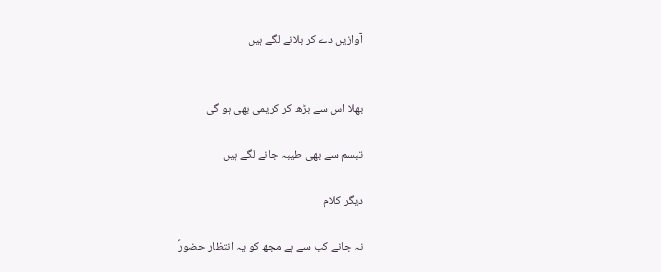آوازیں دے کر بلانے لگے ہیں


بھلا اس سے بڑھ کر کریمی بھی ہو گی

تبسم سے بھی طیبہ جانے لگے ہیں

دیگر کلام

نہ جانے کب سے ہے مجھ کو یہ انتظار حضورؐ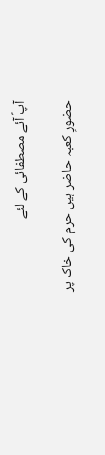آپؐ آئے مصطفائی کے لئے

حضورِ کعبہ حاضر ہیں حرم کی خاک پر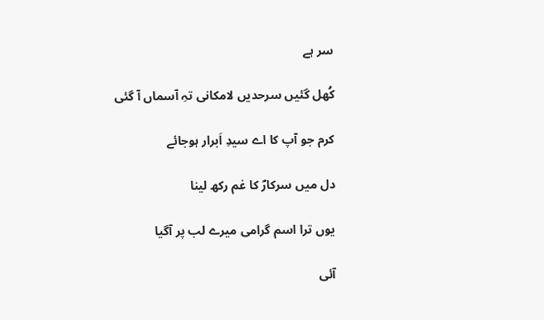سر ہے

کُھل گئیں سرحدیں لامکانی تہِ آسماں آ گئی

کرم جو آپ کا اے سیدِ اَبرار ہوجائے

دل میں سرکارؐ کا غم رکھ لینا

یوں ترا اسم گرامی میرے لب پر آگیا

آئی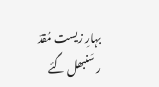بہارِ زیست مُقدّ ر سَنبھل گئے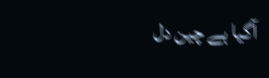آگیا ہے چین دل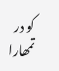کو در تمھارا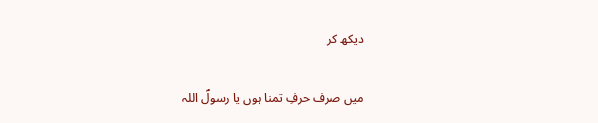دیکھ کر

میں صرف حرفِ تمنا ہوں یا رسولؐ اللہ